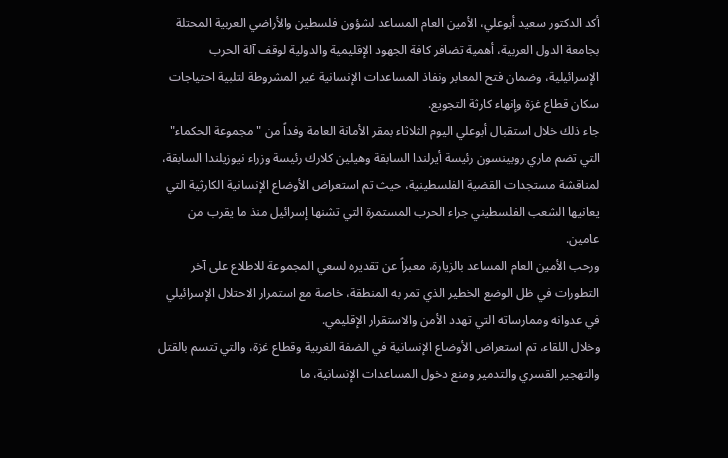أكد الدكتور سعيد أبوعلي، الأمين العام المساعد لشؤون فلسطين والأراضي العربية المحتلة بجامعة الدول العربية، أهمية تضافر كافة الجهود الإقليمية والدولية لوقف آلة الحرب الإسرائيلية، وضمان فتح المعابر ونفاذ المساعدات الإنسانية غير المشروطة لتلبية احتياجات سكان قطاع غزة وإنهاء كارثة التجويع.
جاء ذلك خلال استقبال أبوعلي اليوم الثلاثاء بمقر الأمانة العامة وفداً من "مجموعة الحكماء" التي تضم ماري روبينسون رئيسة أيرلندا السابقة وهيلين كلارك رئيسة وزراء نيوزيلندا السابقة، لمناقشة مستجدات القضية الفلسطينية، حيث تم استعراض الأوضاع الإنسانية الكارثية التي يعانيها الشعب الفلسطيني جراء الحرب المستمرة التي تشنها إسرائيل منذ ما يقرب من عامين.
ورحب الأمين العام المساعد بالزيارة، معبراً عن تقديره لسعي المجموعة للاطلاع على آخر التطورات في ظل الوضع الخطير الذي تمر به المنطقة، خاصة مع استمرار الاحتلال الإسرائيلي في عدوانه وممارساته التي تهدد الأمن والاستقرار الإقليمي.
وخلال اللقاء، تم استعراض الأوضاع الإنسانية في الضفة الغربية وقطاع غزة، والتي تتسم بالقتل والتهجير القسري والتدمير ومنع دخول المساعدات الإنسانية، ما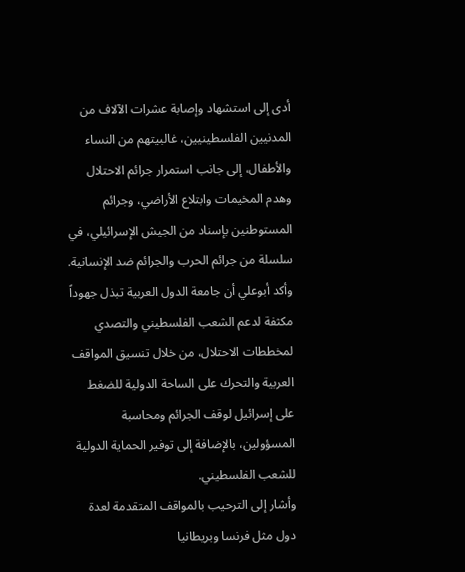أدى إلى استشهاد وإصابة عشرات الآلاف من المدنيين الفلسطينيين، غالبيتهم من النساء والأطفال، إلى جانب استمرار جرائم الاحتلال وهدم المخيمات وابتلاع الأراضي، وجرائم المستوطنين بإسناد من الجيش الإسرائيلي، في سلسلة من جرائم الحرب والجرائم ضد الإنسانية.
وأكد أبوعلي أن جامعة الدول العربية تبذل جهوداً مكثفة لدعم الشعب الفلسطيني والتصدي لمخططات الاحتلال، من خلال تنسيق المواقف العربية والتحرك على الساحة الدولية للضغط على إسرائيل لوقف الجرائم ومحاسبة المسؤولين، بالإضافة إلى توفير الحماية الدولية للشعب الفلسطيني.
وأشار إلى الترحيب بالمواقف المتقدمة لعدة دول مثل فرنسا وبريطانيا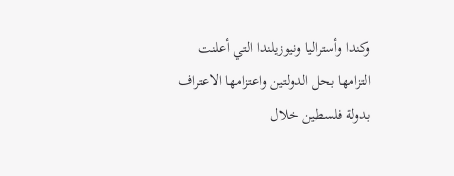وكندا وأستراليا ونيوزيلندا التي أعلنت التزامها بحل الدولتين واعتزامها الاعتراف بدولة فلسطين خلال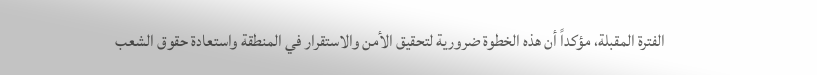الفترة المقبلة، مؤكداً أن هذه الخطوة ضرورية لتحقيق الأمن والاستقرار في المنطقة واستعادة حقوق الشعب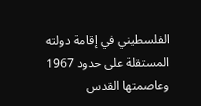الفلسطيني في إقامة دولته المستقلة على حدود 1967 وعاصمتها القدس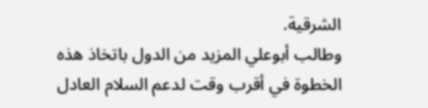الشرقية.
وطالب أبوعلي المزيد من الدول باتخاذ هذه الخطوة في أقرب وقت لدعم السلام العادل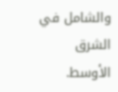والشامل في الشرق الأوسط.